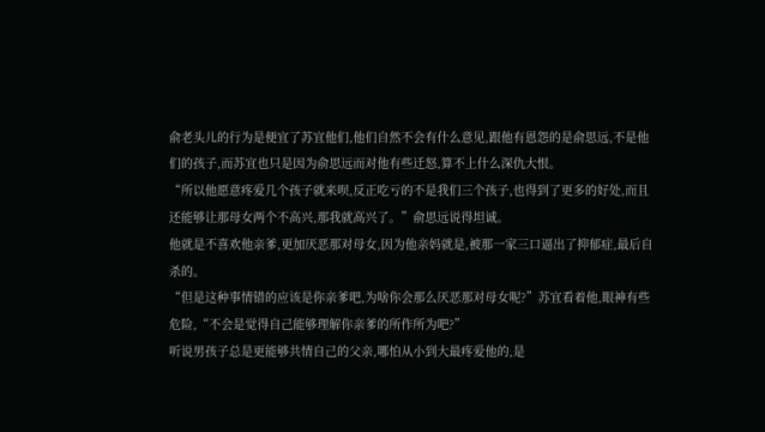俞老头儿的行为是便宜了苏宜他们,他们自然不会有什么意见,跟他有恩怨的是俞思远,不是他们的孩子,而苏宜也只是因为俞思远而对他有些迁怒,算不上什么深仇大恨。
“所以他愿意疼爱几个孩子就来呗,反正吃亏的不是我们三个孩子,也得到了更多的好处,而且还能够让那母女两个不高兴,那我就高兴了。”俞思远说得坦诚。
他就是不喜欢他亲爹,更加厌恶那对母女,因为他亲妈就是,被那一家三口逼出了抑郁症,最后自杀的。
“但是这种事情错的应该是你亲爹吧,为啥你会那么厌恶那对母女呢?”苏宜看着他,眼神有些危险,“不会是觉得自己能够理解你亲爹的所作所为吧?”
听说男孩子总是更能够共情自己的父亲,哪怕从小到大最疼爱他的,是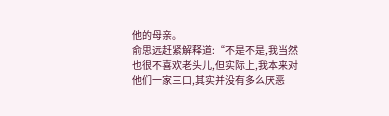他的母亲。
俞思远赶紧解释道:“不是不是,我当然也很不喜欢老头儿,但实际上,我本来对他们一家三口,其实并没有多么厌恶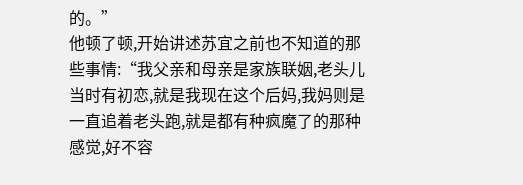的。”
他顿了顿,开始讲述苏宜之前也不知道的那些事情:“我父亲和母亲是家族联姻,老头儿当时有初恋,就是我现在这个后妈,我妈则是一直追着老头跑,就是都有种疯魔了的那种感觉,好不容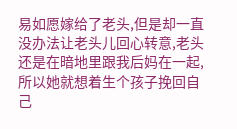易如愿嫁给了老头,但是却一直没办法让老头儿回心转意,老头还是在暗地里跟我后妈在一起,所以她就想着生个孩子挽回自己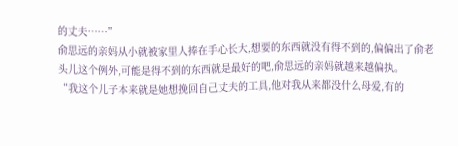的丈夫……”
俞思远的亲妈从小就被家里人捧在手心长大,想要的东西就没有得不到的,偏偏出了俞老头儿这个例外,可能是得不到的东西就是最好的吧,俞思远的亲妈就越来越偏执。
“我这个儿子本来就是她想挽回自己丈夫的工具,他对我从来都没什么母爱,有的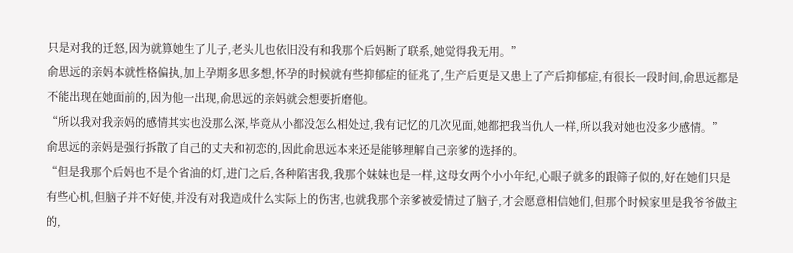只是对我的迁怒,因为就算她生了儿子,老头儿也依旧没有和我那个后妈断了联系,她觉得我无用。”
俞思远的亲妈本就性格偏执,加上孕期多思多想,怀孕的时候就有些抑郁症的征兆了,生产后更是又患上了产后抑郁症,有很长一段时间,俞思远都是不能出现在她面前的,因为他一出现,俞思远的亲妈就会想要折磨他。
“所以我对我亲妈的感情其实也没那么深,毕竟从小都没怎么相处过,我有记忆的几次见面,她都把我当仇人一样,所以我对她也没多少感情。”
俞思远的亲妈是强行拆散了自己的丈夫和初恋的,因此俞思远本来还是能够理解自己亲爹的选择的。
“但是我那个后妈也不是个省油的灯,进门之后,各种陷害我,我那个妹妹也是一样,这母女两个小小年纪,心眼子就多的跟筛子似的,好在她们只是有些心机,但脑子并不好使,并没有对我造成什么实际上的伤害,也就我那个亲爹被爱情过了脑子,才会愿意相信她们,但那个时候家里是我爷爷做主的,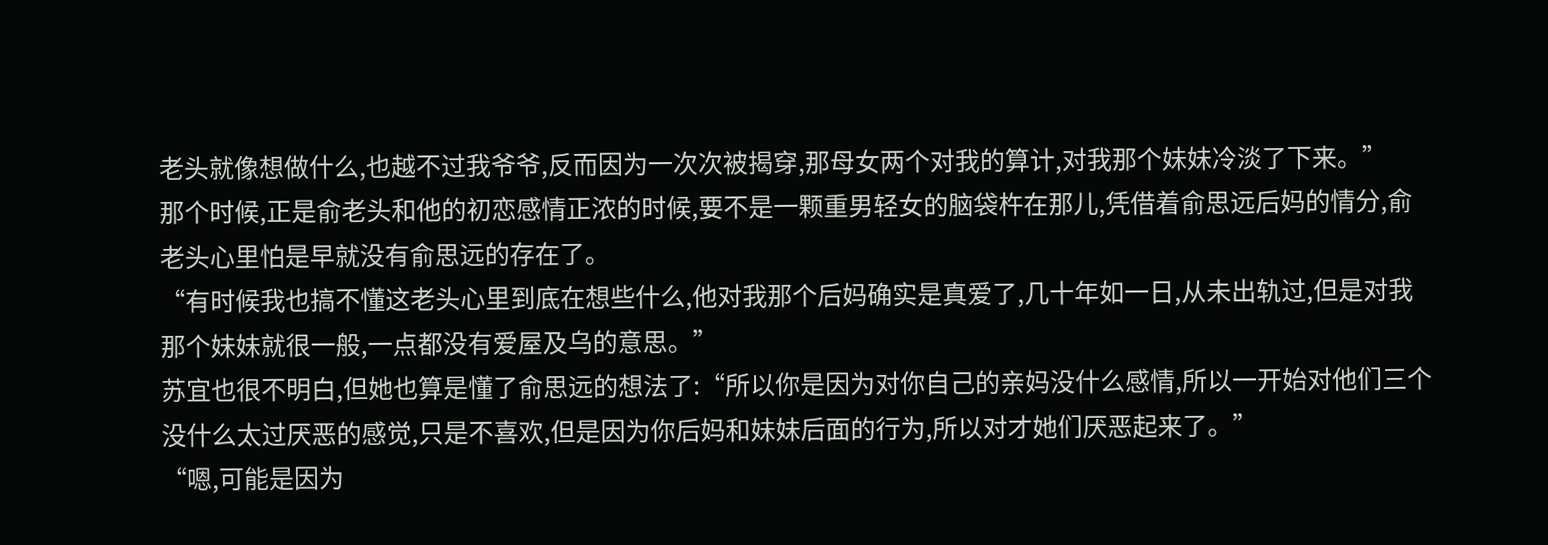老头就像想做什么,也越不过我爷爷,反而因为一次次被揭穿,那母女两个对我的算计,对我那个妹妹冷淡了下来。”
那个时候,正是俞老头和他的初恋感情正浓的时候,要不是一颗重男轻女的脑袋杵在那儿,凭借着俞思远后妈的情分,俞老头心里怕是早就没有俞思远的存在了。
“有时候我也搞不懂这老头心里到底在想些什么,他对我那个后妈确实是真爱了,几十年如一日,从未出轨过,但是对我那个妹妹就很一般,一点都没有爱屋及乌的意思。”
苏宜也很不明白,但她也算是懂了俞思远的想法了:“所以你是因为对你自己的亲妈没什么感情,所以一开始对他们三个没什么太过厌恶的感觉,只是不喜欢,但是因为你后妈和妹妹后面的行为,所以对才她们厌恶起来了。”
“嗯,可能是因为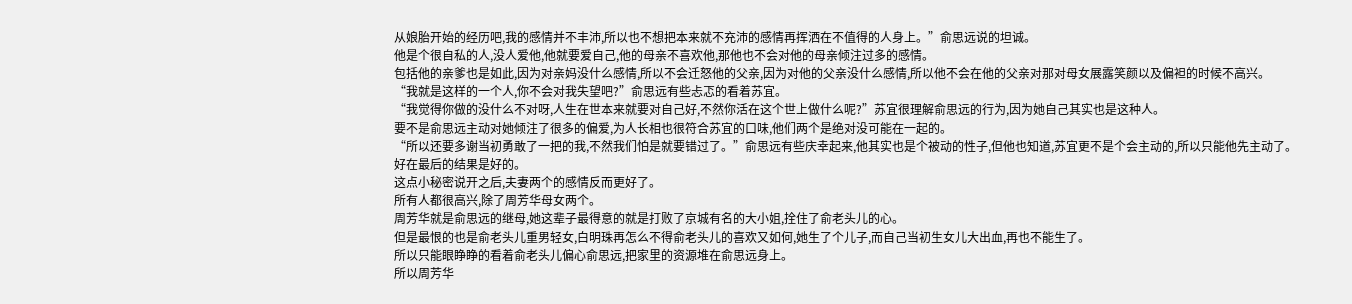从娘胎开始的经历吧,我的感情并不丰沛,所以也不想把本来就不充沛的感情再挥洒在不值得的人身上。”俞思远说的坦诚。
他是个很自私的人,没人爱他,他就要爱自己,他的母亲不喜欢他,那他也不会对他的母亲倾注过多的感情。
包括他的亲爹也是如此,因为对亲妈没什么感情,所以不会迁怒他的父亲,因为对他的父亲没什么感情,所以他不会在他的父亲对那对母女展露笑颜以及偏袒的时候不高兴。
“我就是这样的一个人,你不会对我失望吧?”俞思远有些忐忑的看着苏宜。
“我觉得你做的没什么不对呀,人生在世本来就要对自己好,不然你活在这个世上做什么呢?”苏宜很理解俞思远的行为,因为她自己其实也是这种人。
要不是俞思远主动对她倾注了很多的偏爱,为人长相也很符合苏宜的口味,他们两个是绝对没可能在一起的。
“所以还要多谢当初勇敢了一把的我,不然我们怕是就要错过了。”俞思远有些庆幸起来,他其实也是个被动的性子,但他也知道,苏宜更不是个会主动的,所以只能他先主动了。
好在最后的结果是好的。
这点小秘密说开之后,夫妻两个的感情反而更好了。
所有人都很高兴,除了周芳华母女两个。
周芳华就是俞思远的继母,她这辈子最得意的就是打败了京城有名的大小姐,拴住了俞老头儿的心。
但是最恨的也是俞老头儿重男轻女,白明珠再怎么不得俞老头儿的喜欢又如何,她生了个儿子,而自己当初生女儿大出血,再也不能生了。
所以只能眼睁睁的看着俞老头儿偏心俞思远,把家里的资源堆在俞思远身上。
所以周芳华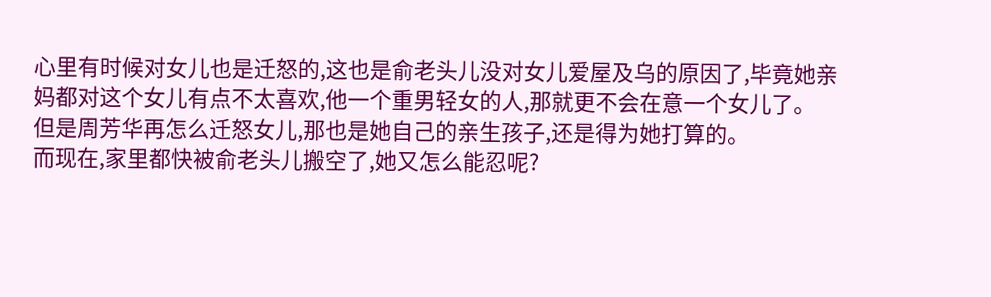心里有时候对女儿也是迁怒的,这也是俞老头儿没对女儿爱屋及乌的原因了,毕竟她亲妈都对这个女儿有点不太喜欢,他一个重男轻女的人,那就更不会在意一个女儿了。
但是周芳华再怎么迁怒女儿,那也是她自己的亲生孩子,还是得为她打算的。
而现在,家里都快被俞老头儿搬空了,她又怎么能忍呢?